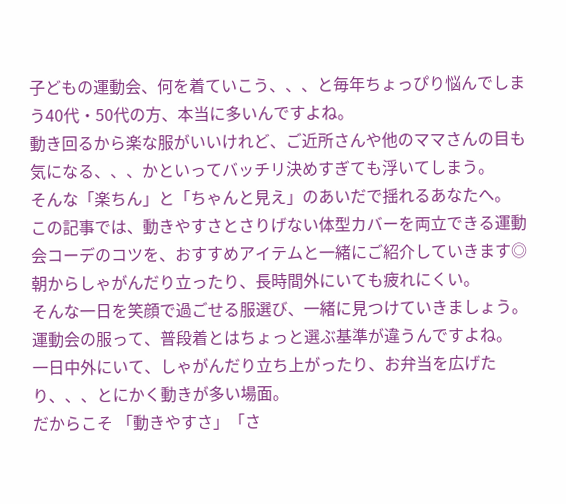子どもの運動会、何を着ていこう、、、と毎年ちょっぴり悩んでしまう40代・50代の方、本当に多いんですよね。
動き回るから楽な服がいいけれど、ご近所さんや他のママさんの目も気になる、、、かといってバッチリ決めすぎても浮いてしまう。
そんな「楽ちん」と「ちゃんと見え」のあいだで揺れるあなたへ。
この記事では、動きやすさとさりげない体型カバーを両立できる運動会コーデのコツを、おすすめアイテムと一緒にご紹介していきます◎
朝からしゃがんだり立ったり、長時間外にいても疲れにくい。
そんな一日を笑顔で過ごせる服選び、一緒に見つけていきましょう。
運動会の服って、普段着とはちょっと選ぶ基準が違うんですよね。
一日中外にいて、しゃがんだり立ち上がったり、お弁当を広げたり、、、とにかく動きが多い場面。
だからこそ 「動きやすさ」「さ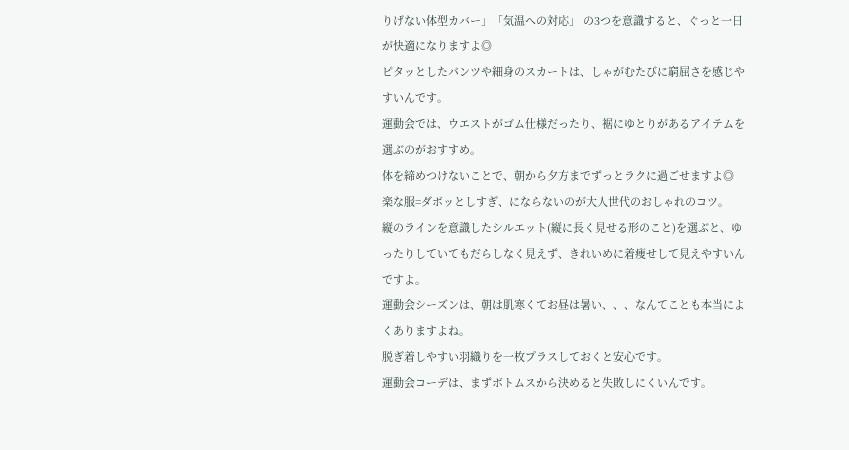りげない体型カバー」「気温への対応」 の3つを意識すると、ぐっと一日が快適になりますよ◎
ピタッとしたパンツや細身のスカートは、しゃがむたびに窮屈さを感じやすいんです。
運動会では、ウエストがゴム仕様だったり、裾にゆとりがあるアイテムを選ぶのがおすすめ。
体を締めつけないことで、朝から夕方までずっとラクに過ごせますよ◎
楽な服=ダボッとしすぎ、にならないのが大人世代のおしゃれのコツ。
縦のラインを意識したシルエット(縦に長く見せる形のこと)を選ぶと、ゆったりしていてもだらしなく見えず、きれいめに着痩せして見えやすいんですよ。
運動会シーズンは、朝は肌寒くてお昼は暑い、、、なんてことも本当によくありますよね。
脱ぎ着しやすい羽織りを一枚プラスしておくと安心です。
運動会コーデは、まずボトムスから決めると失敗しにくいんです。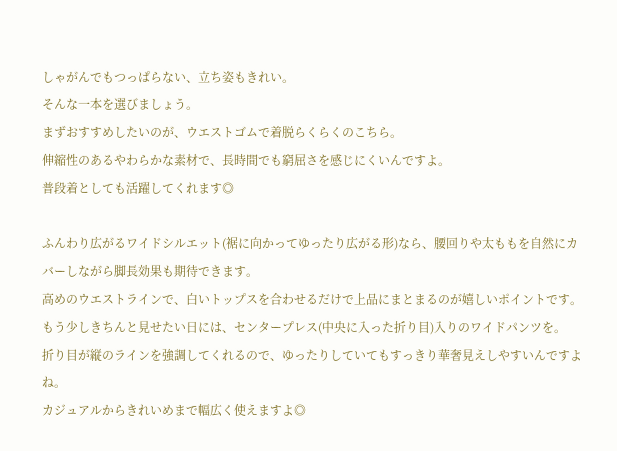しゃがんでもつっぱらない、立ち姿もきれい。
そんな一本を選びましょう。
まずおすすめしたいのが、ウエストゴムで着脱らくらくのこちら。
伸縮性のあるやわらかな素材で、長時間でも窮屈さを感じにくいんですよ。
普段着としても活躍してくれます◎

ふんわり広がるワイドシルエット(裾に向かってゆったり広がる形)なら、腰回りや太ももを自然にカバーしながら脚長効果も期待できます。
高めのウエストラインで、白いトップスを合わせるだけで上品にまとまるのが嬉しいポイントです。
もう少しきちんと見せたい日には、センタープレス(中央に入った折り目)入りのワイドパンツを。
折り目が縦のラインを強調してくれるので、ゆったりしていてもすっきり華奢見えしやすいんですよね。
カジュアルからきれいめまで幅広く使えますよ◎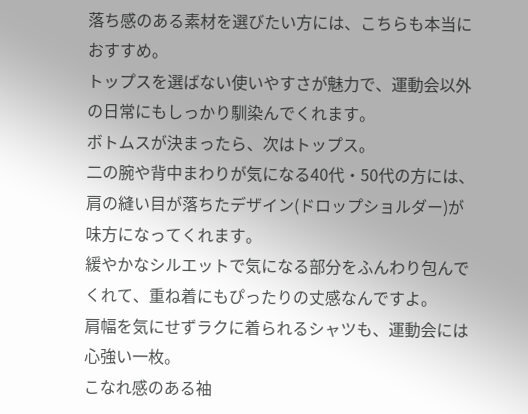落ち感のある素材を選びたい方には、こちらも本当におすすめ。
トップスを選ばない使いやすさが魅力で、運動会以外の日常にもしっかり馴染んでくれます。
ボトムスが決まったら、次はトップス。
二の腕や背中まわりが気になる40代・50代の方には、肩の縫い目が落ちたデザイン(ドロップショルダー)が味方になってくれます。
緩やかなシルエットで気になる部分をふんわり包んでくれて、重ね着にもぴったりの丈感なんですよ。
肩幅を気にせずラクに着られるシャツも、運動会には心強い一枚。
こなれ感のある袖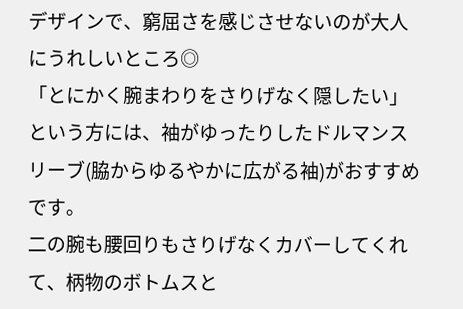デザインで、窮屈さを感じさせないのが大人にうれしいところ◎
「とにかく腕まわりをさりげなく隠したい」という方には、袖がゆったりしたドルマンスリーブ(脇からゆるやかに広がる袖)がおすすめです。
二の腕も腰回りもさりげなくカバーしてくれて、柄物のボトムスと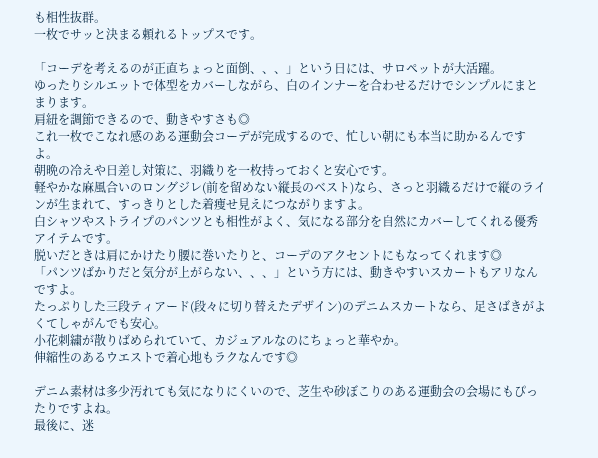も相性抜群。
一枚でサッと決まる頼れるトップスです。

「コーデを考えるのが正直ちょっと面倒、、、」という日には、サロペットが大活躍。
ゆったりシルエットで体型をカバーしながら、白のインナーを合わせるだけでシンプルにまとまります。
肩紐を調節できるので、動きやすさも◎
これ一枚でこなれ感のある運動会コーデが完成するので、忙しい朝にも本当に助かるんですよ。
朝晩の冷えや日差し対策に、羽織りを一枚持っておくと安心です。
軽やかな麻風合いのロングジレ(前を留めない縦長のベスト)なら、さっと羽織るだけで縦のラインが生まれて、すっきりとした着痩せ見えにつながりますよ。
白シャツやストライプのパンツとも相性がよく、気になる部分を自然にカバーしてくれる優秀アイテムです。
脱いだときは肩にかけたり腰に巻いたりと、コーデのアクセントにもなってくれます◎
「パンツばかりだと気分が上がらない、、、」という方には、動きやすいスカートもアリなんですよ。
たっぷりした三段ティアード(段々に切り替えたデザイン)のデニムスカートなら、足さばきがよくてしゃがんでも安心。
小花刺繍が散りばめられていて、カジュアルなのにちょっと華やか。
伸縮性のあるウエストで着心地もラクなんです◎

デニム素材は多少汚れても気になりにくいので、芝生や砂ぼこりのある運動会の会場にもぴったりですよね。
最後に、迷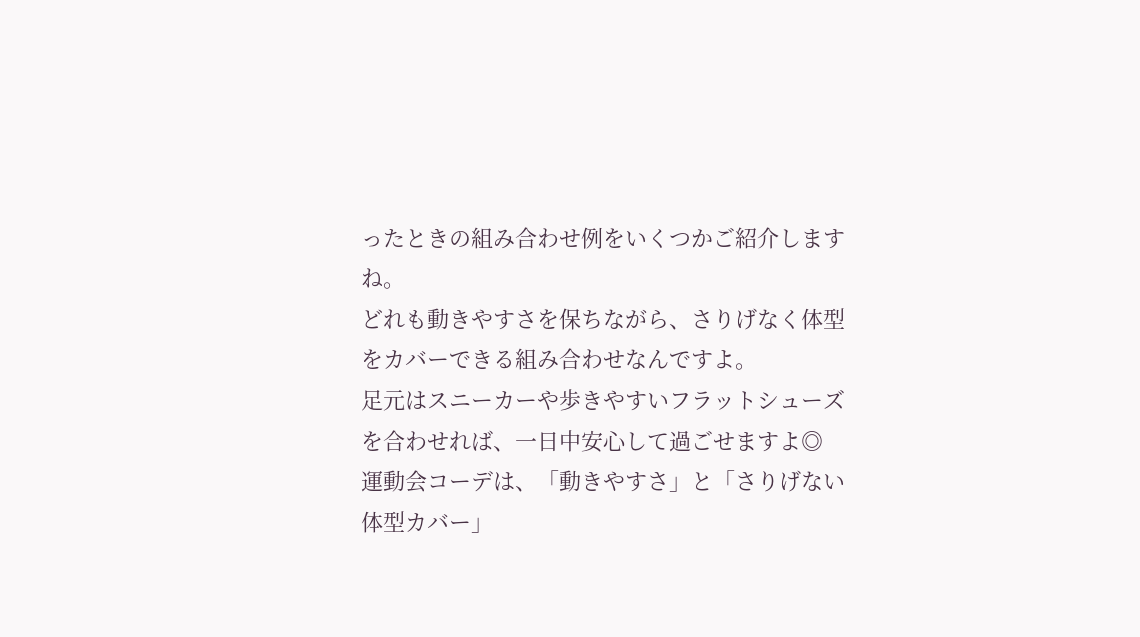ったときの組み合わせ例をいくつかご紹介しますね。
どれも動きやすさを保ちながら、さりげなく体型をカバーできる組み合わせなんですよ。
足元はスニーカーや歩きやすいフラットシューズを合わせれば、一日中安心して過ごせますよ◎
運動会コーデは、「動きやすさ」と「さりげない体型カバー」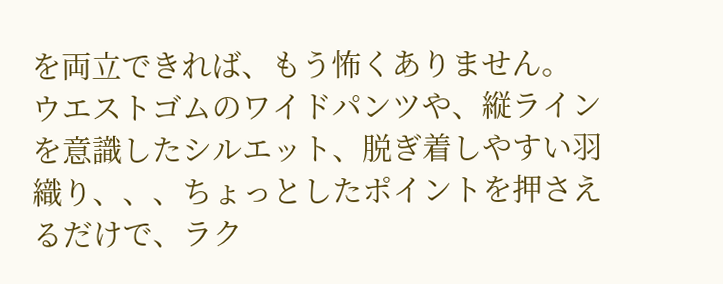を両立できれば、もう怖くありません。
ウエストゴムのワイドパンツや、縦ラインを意識したシルエット、脱ぎ着しやすい羽織り、、、ちょっとしたポイントを押さえるだけで、ラク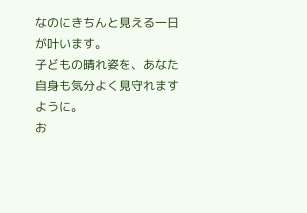なのにきちんと見える一日が叶います。
子どもの晴れ姿を、あなた自身も気分よく見守れますように。
お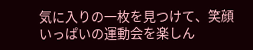気に入りの一枚を見つけて、笑顔いっぱいの運動会を楽しん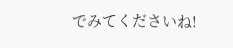でみてくださいね!